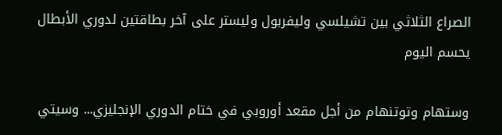الصراع الثلاثي بين تشيلسي وليفربول وليستر على آخر بطاقتين لدوري الأبطال يحسم اليوم

وستهام وتوتنهام من أجل مقعد أوروبي في ختام الدوري الإنجليزي... وسيتي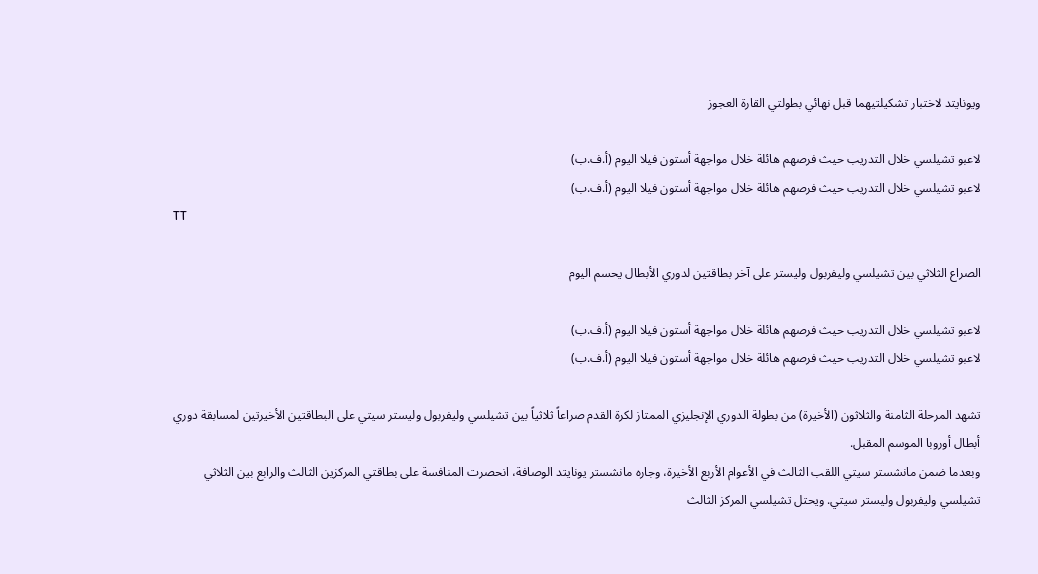ويونايتد لاختبار تشكيلتيهما قبل نهائي بطولتي القارة العجوز

لاعبو تشيلسي خلال التدريب حيث فرصهم هائلة خلال مواجهة أستون فيلا اليوم (أ.ف.ب)
لاعبو تشيلسي خلال التدريب حيث فرصهم هائلة خلال مواجهة أستون فيلا اليوم (أ.ف.ب)
TT

الصراع الثلاثي بين تشيلسي وليفربول وليستر على آخر بطاقتين لدوري الأبطال يحسم اليوم

لاعبو تشيلسي خلال التدريب حيث فرصهم هائلة خلال مواجهة أستون فيلا اليوم (أ.ف.ب)
لاعبو تشيلسي خلال التدريب حيث فرصهم هائلة خلال مواجهة أستون فيلا اليوم (أ.ف.ب)

تشهد المرحلة الثامنة والثلاثون (الأخيرة) من بطولة الدوري الإنجليزي الممتاز لكرة القدم صراعاً ثلاثياً بين تشيلسي وليفربول وليستر سيتي على البطاقتين الأخيرتين لمسابقة دوري أبطال أوروبا الموسم المقبل.
وبعدما ضمن مانشستر سيتي اللقب الثالث في الأعوام الأربع الأخيرة، وجاره مانشستر يونايتد الوصافة، انحصرت المنافسة على بطاقتي المركزين الثالث والرابع بين الثلاثي تشيلسي وليفربول وليستر سيتي. ويحتل تشيلسي المركز الثالث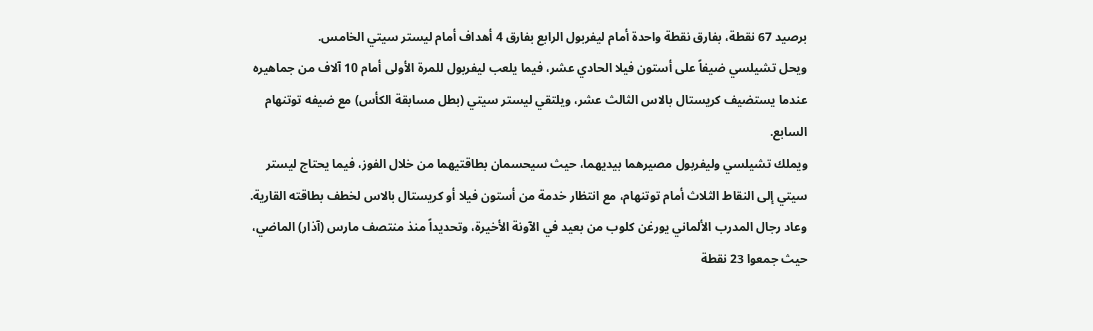برصيد 67 نقطة، بفارق نقطة واحدة أمام ليفربول الرابع بفارق 4 أهداف أمام ليستر سيتي الخامس.
ويحل تشيلسي ضيفاً على أستون فيلا الحادي عشر، فيما يلعب ليفربول للمرة الأولى أمام 10 آلاف من جماهيره عندما يستضيف كريستال بالاس الثالث عشر، ويلتقي ليستر سيتي (بطل مسابقة الكأس) مع ضيفه توتنهام السابع.
ويملك تشيلسي وليفربول مصيرهما بيديهما، حيث سيحسمان بطاقتيهما من خلال الفوز، فيما يحتاج ليستر سيتي إلى النقاط الثلاث أمام توتنهام، مع انتظار خدمة من أستون فيلا أو كريستال بالاس لخطف بطاقته القارية. وعاد رجال المدرب الألماني يورغن كلوب من بعيد في الآونة الأخيرة، وتحديداً منذ منتصف مارس (آذار) الماضي، حيث جمعوا 23 نقطة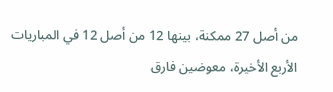من أصل 27 ممكنة، بينها 12 من أصل 12 في المباريات الأربع الأخيرة، معوضين فارق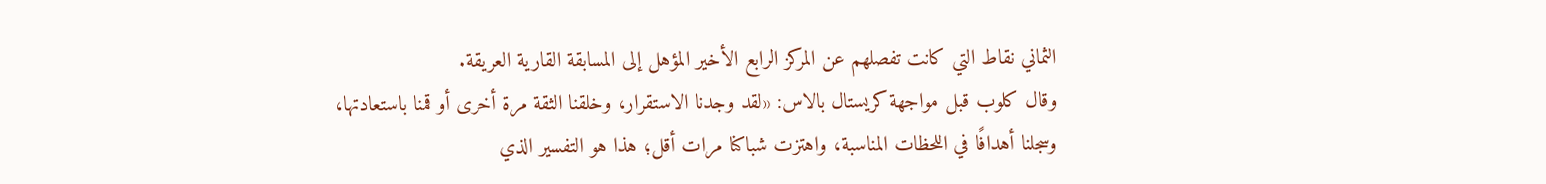الثماني نقاط التي كانت تفصلهم عن المركز الرابع الأخير المؤهل إلى المسابقة القارية العريقة.
وقال كلوب قبل مواجهة كريستال بالاس: «لقد وجدنا الاستقرار، وخلقنا الثقة مرة أخرى أو قمنا باستعادتها، وسجلنا أهدافًا في اللحظات المناسبة، واهتزت شباكنا مرات أقل؛ هذا هو التفسير الذي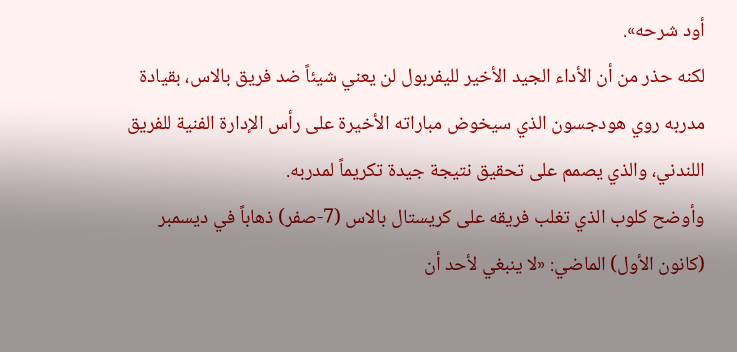أود شرحه».
لكنه حذر من أن الأداء الجيد الأخير لليفربول لن يعني شيئاً ضد فريق بالاس، بقيادة مدربه روي هودجسون الذي سيخوض مباراته الأخيرة على رأس الإدارة الفنية للفريق اللندني، والذي يصمم على تحقيق نتيجة جيدة تكريماً لمدربه.
وأوضح كلوب الذي تغلب فريقه على كريستال بالاس (7-صفر) ذهاباً في ديسمبر (كانون الأول) الماضي: «لا ينبغي لأحد أن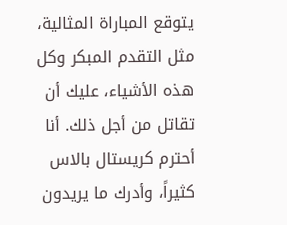يتوقع المباراة المثالية، مثل التقدم المبكر وكل هذه الأشياء، عليك أن تقاتل من أجل ذلك. أنا أحترم كريستال بالاس كثيراً، وأدرك ما يريدون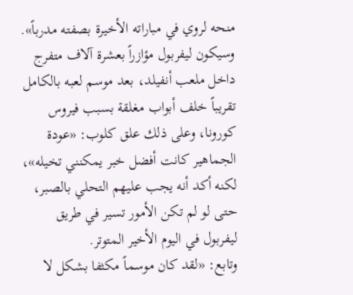منحه لروي في مباراته الأخيرة بصفته مدرباً».
وسيكون ليفربول مؤازراً بعشرة آلاف متفرج داخل ملعب أنفيلد، بعد موسم لعبه بالكامل تقريباً خلف أبواب مغلقة بسبب فيروس كورونا، وعلى ذلك علق كلوب: «عودة الجماهير كانت أفضل خبر يمكنني تخيله»، لكنه أكد أنه يجب عليهم التحلي بالصبر، حتى لو لم تكن الأمور تسير في طريق ليفربول في اليوم الأخير المتوتر.
وتابع: «لقد كان موسماً مكثفا بشكل لا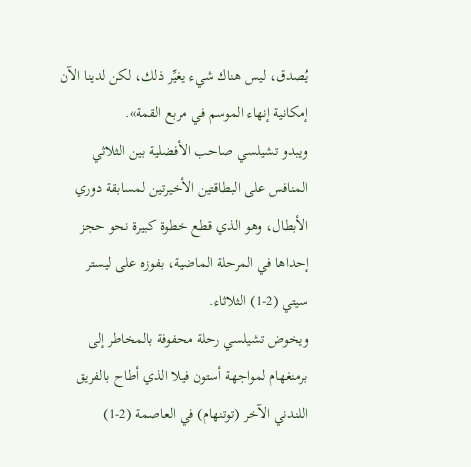يُصدق، ليس هناك شيء يغيِّر ذلك، لكن لدينا الآن إمكانية إنهاء الموسم في مربع القمة».
ويبدو تشيلسي صاحب الأفضلية بين الثلاثي المنافس على البطاقتين الأخيرتين لمسابقة دوري الأبطال، وهو الذي قطع خطوة كبيرة نحو حجز إحداها في المرحلة الماضية، بفوزه على ليستر سيتي (2-1) الثلاثاء.
ويخوض تشيلسي رحلة محفوفة بالمخاطر إلى برمنغهام لمواجهة أستون فيلا الذي أطاح بالفريق اللندني الآخر (توتنهام) في العاصمة (2-1)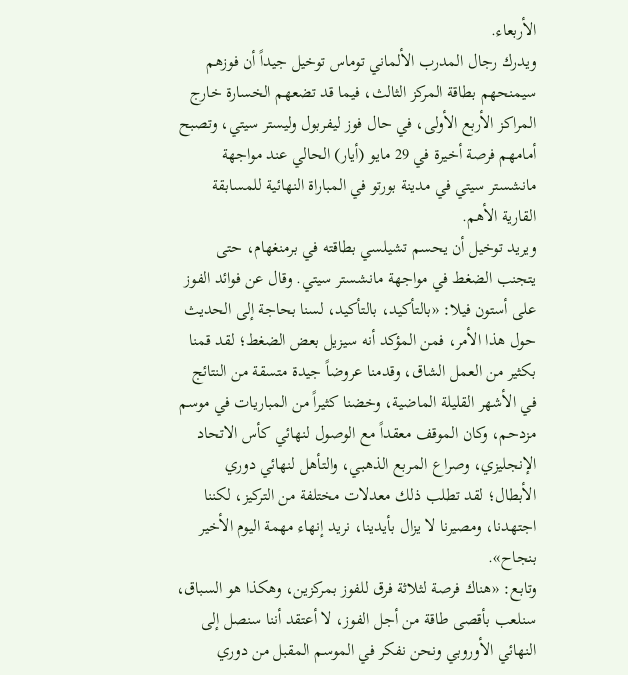الأربعاء.
ويدرك رجال المدرب الألماني توماس توخيل جيداً أن فوزهم سيمنحهم بطاقة المركز الثالث، فيما قد تضعهم الخسارة خارج المراكز الأربع الأولى، في حال فوز ليفربول وليستر سيتي، وتصبح أمامهم فرصة أخيرة في 29 مايو (أيار) الحالي عند مواجهة مانشستر سيتي في مدينة بورتو في المباراة النهائية للمسابقة القارية الأهم.
ويريد توخيل أن يحسم تشيلسي بطاقته في برمنغهام، حتى يتجنب الضغط في مواجهة مانشستر سيتي. وقال عن فوائد الفوز على أستون فيلا: «بالتأكيد، بالتأكيد، لسنا بحاجة إلى الحديث حول هذا الأمر، فمن المؤكد أنه سيزيل بعض الضغط؛ لقد قمنا بكثير من العمل الشاق، وقدمنا عروضاً جيدة متسقة من النتائج في الأشهر القليلة الماضية، وخضنا كثيراً من المباريات في موسم مزدحم، وكان الموقف معقداً مع الوصول لنهائي كأس الاتحاد الإنجليزي، وصراع المربع الذهبي، والتأهل لنهائي دوري الأبطال؛ لقد تطلب ذلك معدلات مختلفة من التركيز، لكننا اجتهدنا، ومصيرنا لا يزال بأيدينا، نريد إنهاء مهمة اليوم الأخير بنجاح».
وتابع: «هناك فرصة لثلاثة فرق للفوز بمركزين، وهكذا هو السباق، سنلعب بأقصى طاقة من أجل الفوز، لا أعتقد أننا سنصل إلى النهائي الأوروبي ونحن نفكر في الموسم المقبل من دوري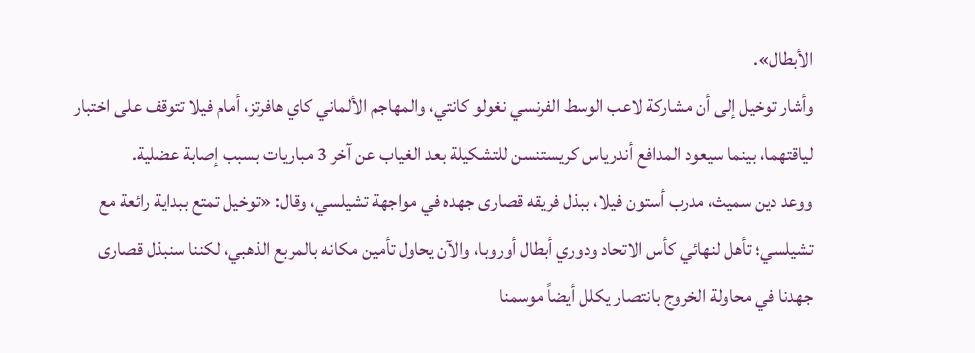الأبطال».
وأشار توخيل إلى أن مشاركة لاعب الوسط الفرنسي نغولو كانتي، والمهاجم الألماني كاي هافرتز، أمام فيلا تتوقف على اختبار لياقتهما، بينما سيعود المدافع أندرياس كريستنسن للتشكيلة بعد الغياب عن آخر 3 مباريات بسبب إصابة عضلية.
ووعد دين سميث، مدرب أستون فيلا، ببذل فريقه قصارى جهده في مواجهة تشيلسي، وقال: «توخيل تمتع ببداية رائعة مع تشيلسي؛ تأهل لنهائي كأس الاتحاد ودوري أبطال أوروبا، والآن يحاول تأمين مكانه بالمربع الذهبي، لكننا سنبذل قصارى جهدنا في محاولة الخروج بانتصار يكلل أيضاً موسمنا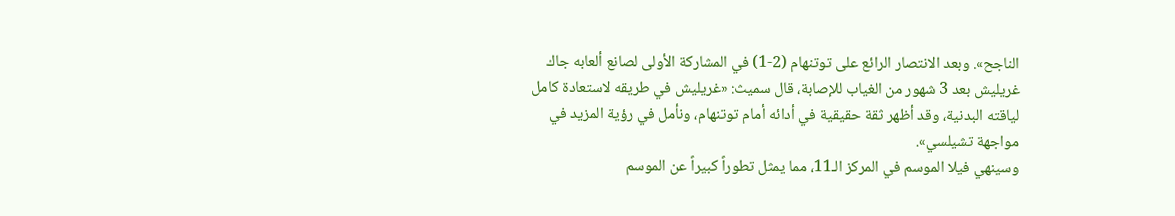الناجح». وبعد الانتصار الرائع على توتنهام (2-1) في المشاركة الأولى لصانع ألعابه جاك غريليش بعد 3 شهور من الغياب للإصابة، قال سميث: «غريليش في طريقه لاستعادة كامل لياقته البدنية، وقد أظهر ثقة حقيقية في أدائه أمام توتنهام، ونأمل في رؤية المزيد في مواجهة تشيلسي».
وسينهي فيلا الموسم في المركز الـ11، مما يمثل تطوراً كبيراً عن الموسم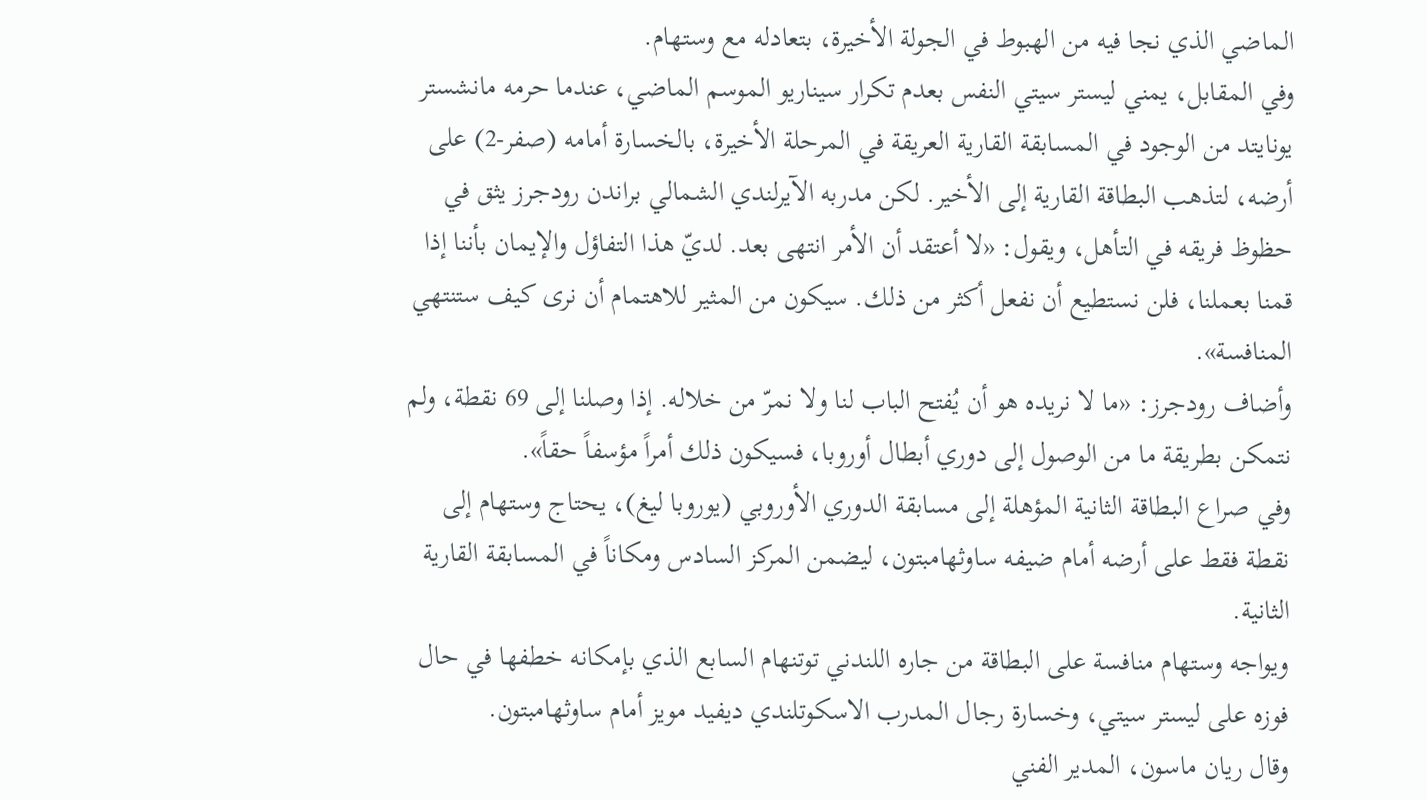الماضي الذي نجا فيه من الهبوط في الجولة الأخيرة، بتعادله مع وستهام.
وفي المقابل، يمني ليستر سيتي النفس بعدم تكرار سيناريو الموسم الماضي، عندما حرمه مانشستر يونايتد من الوجود في المسابقة القارية العريقة في المرحلة الأخيرة، بالخسارة أمامه (صفر-2) على أرضه، لتذهب البطاقة القارية إلى الأخير. لكن مدربه الآيرلندي الشمالي براندن رودجرز يثق في حظوظ فريقه في التأهل، ويقول: «لا أعتقد أن الأمر انتهى بعد. لديّ هذا التفاؤل والإيمان بأننا إذا قمنا بعملنا، فلن نستطيع أن نفعل أكثر من ذلك. سيكون من المثير للاهتمام أن نرى كيف ستنتهي المنافسة».
وأضاف رودجرز: «ما لا نريده هو أن يُفتح الباب لنا ولا نمرّ من خلاله. إذا وصلنا إلى 69 نقطة، ولم نتمكن بطريقة ما من الوصول إلى دوري أبطال أوروبا، فسيكون ذلك أمراً مؤسفاً حقاً».
وفي صراع البطاقة الثانية المؤهلة إلى مسابقة الدوري الأوروبي (يوروبا ليغ)، يحتاج وستهام إلى نقطة فقط على أرضه أمام ضيفه ساوثهامبتون، ليضمن المركز السادس ومكاناً في المسابقة القارية الثانية.
ويواجه وستهام منافسة على البطاقة من جاره اللندني توتنهام السابع الذي بإمكانه خطفها في حال فوزه على ليستر سيتي، وخسارة رجال المدرب الاسكوتلندي ديفيد مويز أمام ساوثهامبتون.
وقال ريان ماسون، المدير الفني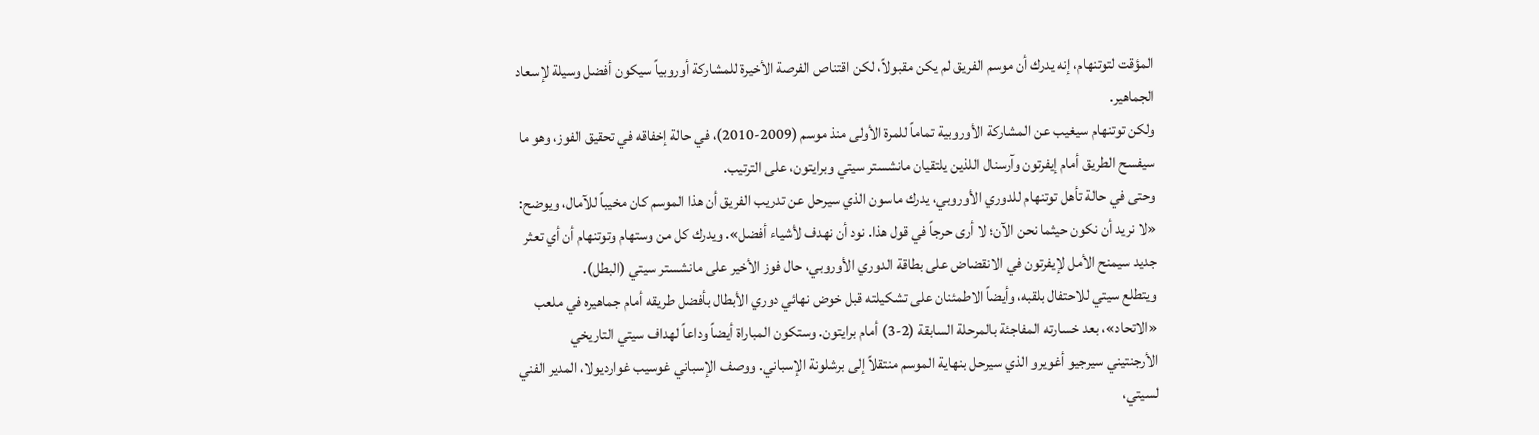المؤقت لتوتنهام، إنه يدرك أن موسم الفريق لم يكن مقبولاً، لكن اقتناص الفرصة الأخيرة للمشاركة أوروبياً سيكون أفضل وسيلة لإسعاد الجماهير.
ولكن توتنهام سيغيب عن المشاركة الأوروبية تماماً للمرة الأولى منذ موسم (2009-2010)، في حالة إخفاقه في تحقيق الفوز، وهو ما سيفسح الطريق أمام إيفرتون وآرسنال اللذين يلتقيان مانشستر سيتي وبرايتون، على الترتيب.
وحتى في حالة تأهل توتنهام للدوري الأوروبي، يدرك ماسون الذي سيرحل عن تدريب الفريق أن هذا الموسم كان مخيباً للآمال، ويوضح: «لا نريد أن نكون حيثما نحن الآن؛ لا أرى حرجاً في قول هذا. نود أن نهدف لأشياء أفضل». ويدرك كل من وستهام وتوتنهام أن أي تعثر جديد سيمنح الأمل لإيفرتون في الانقضاض على بطاقة الدوري الأوروبي، حال فوز الأخير على مانشستر سيتي (البطل).
ويتطلع سيتي للاحتفال بلقبه، وأيضاً الاطمئنان على تشكيلته قبل خوض نهائي دوري الأبطال بأفضل طريقه أمام جماهيره في ملعب «الاتحاد»، بعد خسارته المفاجئة بالمرحلة السابقة (2-3) أمام برايتون. وستكون المباراة أيضاً وداعاً لهداف سيتي التاريخي الأرجنتيني سيرجيو أغويرو الذي سيرحل بنهاية الموسم منتقلاً إلى برشلونة الإسباني. ووصف الإسباني غوسيب غوارديولا، المدير الفني لسيتي،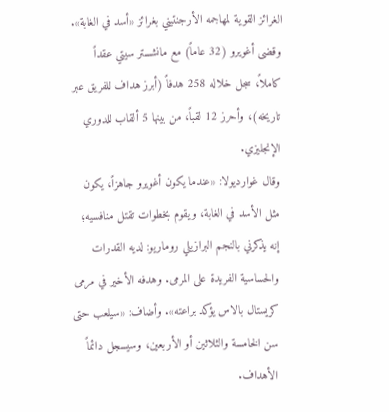الغرائز القوية لمهاجمه الأرجنتيني بغرائز «أسد في الغابة».
وقضى أغويرو (32 عاماً) مع مانشستر سيتي عقداً كاملاً، سجل خلاله 258 هدفاً (أبرز هداف للفريق عبر تاريخه)، وأحرز 12 لقباً، من بينها 5 ألقاب للدوري الإنجليزي.
وقال غوارديولا: «عندما يكون أغويرو جاهزاً، يكون مثل الأسد في الغابة، ويقوم بخطوات تقتل منافسيه؛ إنه يذكرني بالنجم البرازيلي روماريو: لديه القدرات والحساسية الفريدة على المرمى. وهدفه الأخير في مرمى كريستال بالاس يؤكد براعته». وأضاف: «سيلعب حتى سن الخامسة والثلاثين أو الأربعين، وسيسجل دائماً الأهداف.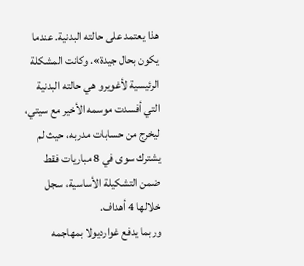هذا يعتمد على حالته البدنية. عندما يكون بحال جيدة». وكانت المشكلة الرئيسية لأغويرو هي حالته البدنية التي أفسدت موسمه الأخير مع سيتي، ليخرج من حسابات مدربه، حيث لم يشترك سوى في 8 مباريات فقط ضمن التشكيلة الأساسية، سجل خلالها 4 أهداف.
وربما يدفع غوارديولا بمهاجمه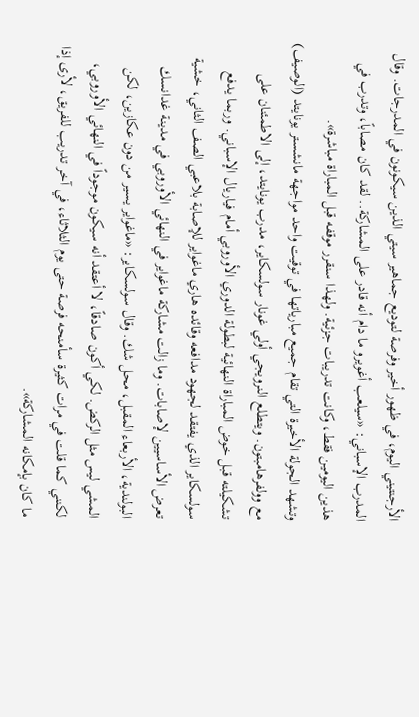الأرجنتيني اليوم، في ظهور أخير وفرصة لتوديع جماهير سيتي الذين سيكونون في المدرجات. وقال المدرب الإسباني: «سيلعب أغويرو ما دام أنه قادر على المشاركة.. لقد كان مصاباً، وتدرب في هذين اليومين فقط، وكانت تدريبات جزئية. ولهذا سنقرر موقفه قبل المباراة مباشرة».
وتشهد الجولة الأخيرة التي تقام جميع مبارياتها في توقيت واحد مواجهة مانشستر يونايتد (الوصيف) مع وولفرهامبتون. ويتطلع النرويجي أولي غونار سولسكاير، مدرب يونايتد، إلى الاطمئنان على تشكيلته قبل خوض المباراة النهائية لبطولة الدوري الأوروبي أمام فياريال الإسباني. وربما يدفع سولسكاير الذي يفتقد لجهود مدافعه وقائده هاري ماغواير للإصابة بلاعبي الصف الثاني، خشية تعرض الأساسيين لإصابات. وما زالت مشاركة ماغواير في النهائي الأوروبي في مدينة غدانسك البولندية، الأربعاء المقبل، محل شك. وقال سولسكاير: «ماغواير يسير من دون عكازين، لكن المشي ليس مثل الركض. لكي أكون صادقاً، لا أعتقد أنه سيكون موجوداً في النهائي الأوروبي، لكنني كما قلت في مرات كثيرة سأمنحه فرصة حتى يوم الثلاثاء، في آخر تدريب للفريق، لأرى إذا ما كان بإمكانه المشاركة».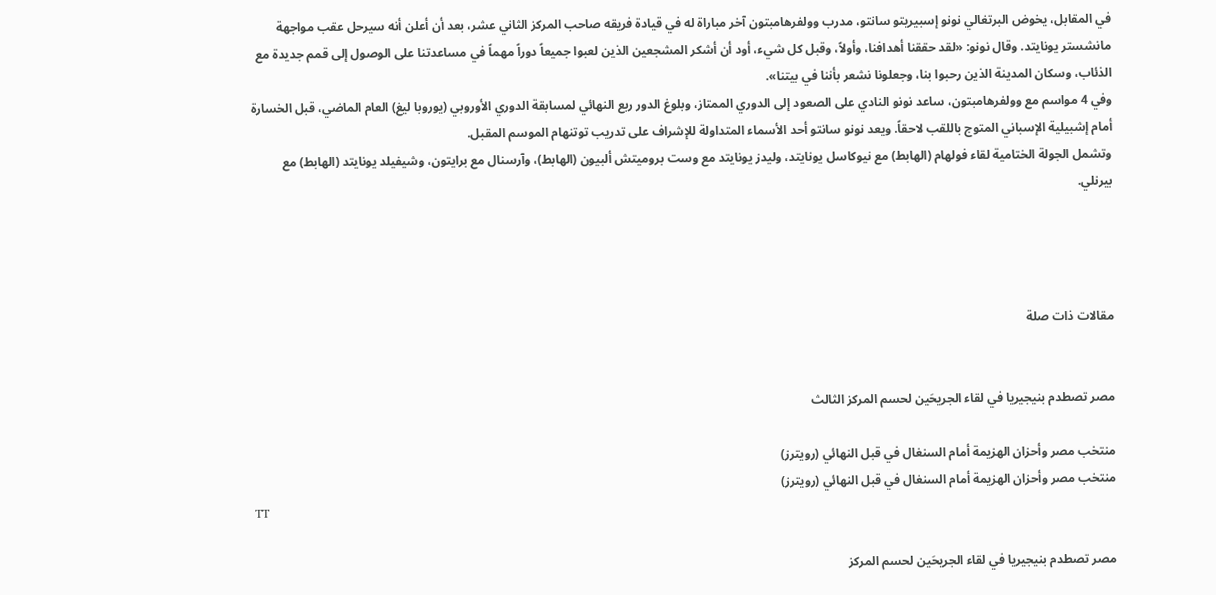في المقابل، يخوض البرتغالي نونو إسبيريتو سانتو، مدرب وولفرهامبتون آخر مباراة له في قيادة فريقه صاحب المركز الثاني عشر، بعد أن أعلن أنه سيرحل عقب مواجهة مانشستر يونايتد. وقال نونو: «لقد حققنا أهدافنا، وأولاً، وقبل كل شيء، أود أن أشكر المشجعين الذين لعبوا جميعاً دوراً مهماً في مساعدتنا على الوصول إلى قمم جديدة مع الذئاب، وسكان المدينة الذين رحبوا بنا، وجعلونا نشعر بأننا في بيتنا».
وفي 4 مواسم مع وولفرهامبتون، ساعد نونو النادي على الصعود إلى الدوري الممتاز، وبلوغ الدور ربع النهائي لمسابقة الدوري الأوروبي (يوروبا ليغ) العام الماضي، قبل الخسارة أمام إشبيلية الإسباني المتوج باللقب لاحقاً. ويعد نونو سانتو أحد الأسماء المتداولة للإشراف على تدريب توتنهام الموسم المقبل.
وتشمل الجولة الختامية لقاء فولهام (الهابط) مع نيوكاسل يونايتد، وليدز يونايتد مع وست بروميتش ألبيون (الهابط)، وآرسنال مع برايتون، وشيفيلد يونايتد (الهابط) مع بيرنلي.




مقالات ذات صلة


مصر تصطدم بنيجيريا في لقاء الجريحَين لحسم المركز الثالث

منتخب مصر وأحزان الهزيمة أمام السنغال في قبل النهائي (رويترز)
منتخب مصر وأحزان الهزيمة أمام السنغال في قبل النهائي (رويترز)
TT

مصر تصطدم بنيجيريا في لقاء الجريحَين لحسم المركز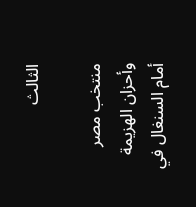الثالث

منتخب مصر وأحزان الهزيمة أمام السنغال في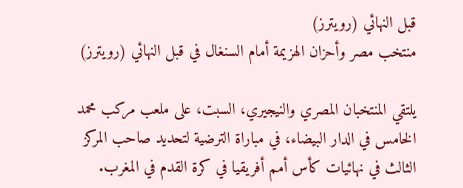قبل النهائي (رويترز)
منتخب مصر وأحزان الهزيمة أمام السنغال في قبل النهائي (رويترز)

يلتقي المنتخبان المصري والنيجيري، السبت، على ملعب مركب محمد الخامس في الدار البيضاء، في مباراة الترضية لتحديد صاحب المركز الثالث في نهائيات كأس أمم أفريقيا في كرة القدم في المغرب.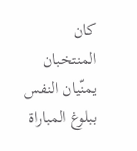كان المنتخبان يمنّيان النفس ببلوغ المباراة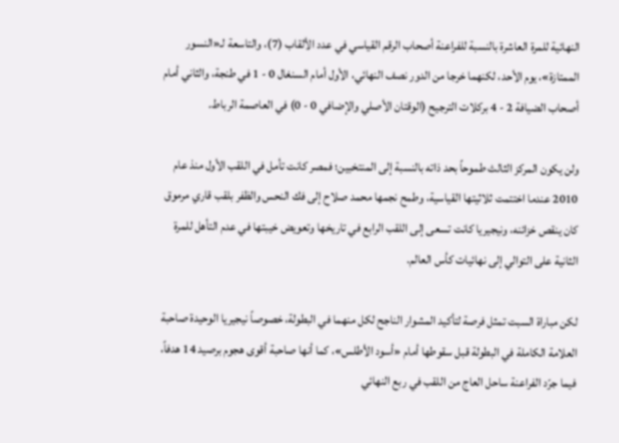النهائية للمرة العاشرة بالنسبة للفراعنة أصحاب الرقم القياسي في عدد الألقاب (7)، والتاسعة لـ«النسور الممتازة»، يوم الأحد، لكنهما خرجا من الدور نصف النهائي، الأول أمام السنغال 0 - 1 في طنجة، والثاني أمام أصحاب الضيافة 2 - 4 بركلات الترجيح (الوقتان الأصلي والإضافي 0 - 0) في العاصمة الرباط.

ولن يكون المركز الثالث طموحاً بحد ذاته بالنسبة إلى المنتخبين؛ فمصر كانت تأمل في اللقب الأول منذ عام 2010 عندما اختتمت ثلاثيتها القياسية، وطمح نجمها محمد صلاح إلى فك النحس والظفر بلقب قاري مرموق كان ينقص خزائنه، ونيجيريا كانت تسعى إلى اللقب الرابع في تاريخها وتعويض خيبتها في عدم التأهل للمرة الثانية على التوالي إلى نهائيات كأس العالم.

لكن مباراة السبت تمثل فرصة لتأكيد المشوار الناجح لكل منهما في البطولة، خصوصاً نيجيريا الوحيدة صاحبة العلامة الكاملة في البطولة قبل سقوطها أمام «أسود الأطلس»، كما أنها صاحبة أقوى هجوم برصيد 14 هدفاً، فيما جرّد الفراعنة ساحل العاج من اللقب في ربع النهائي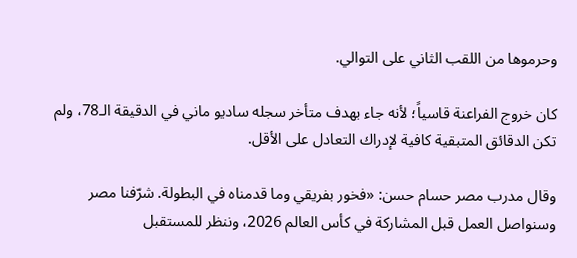وحرموها من اللقب الثاني على التوالي.

كان خروج الفراعنة قاسياً؛ لأنه جاء بهدف متأخر سجله ساديو ماني في الدقيقة الـ78، ولم تكن الدقائق المتبقية كافية لإدراك التعادل على الأقل.

وقال مدرب مصر حسام حسن: «فخور بفريقي وما قدمناه في البطولة. شرّفنا مصر وسنواصل العمل قبل المشاركة في كأس العالم 2026، وننظر للمستقبل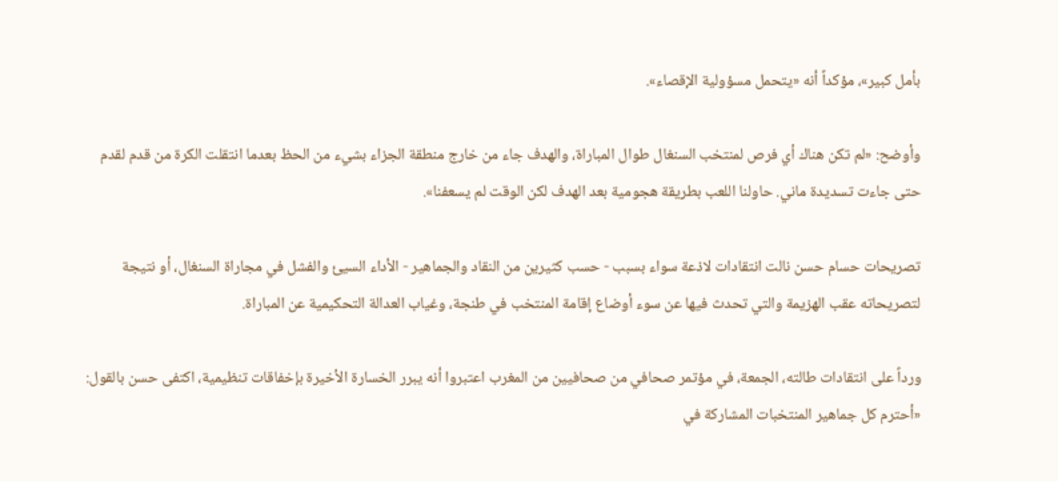بأمل كبير»، مؤكداً أنه «يتحمل مسؤولية الإقصاء».

وأوضح: «لم تكن هناك أي فرص لمنتخب السنغال طوال المباراة، والهدف جاء من خارج منطقة الجزاء بشيء من الحظ بعدما انتقلت الكرة من قدم لقدم حتى جاءت تسديدة ماني. حاولنا اللعب بطريقة هجومية بعد الهدف لكن الوقت لم يسعفنا».

تصريحات حسام حسن نالت انتقادات لاذعة سواء بسبب - حسب كثيرين من النقاد والجماهير - الأداء السيئ والفشل في مجاراة السنغال، أو نتيجة لتصريحاته عقب الهزيمة والتي تحدث فيها عن سوء أوضاع إقامة المنتخب في طنجة، وغياب العدالة التحكيمية عن المباراة.

ورداً على انتقادات طالته، الجمعة، في مؤتمر صحافي من صحافيين من المغرب اعتبروا أنه يبرر الخسارة الأخيرة بإخفاقات تنظيمية، اكتفى حسن بالقول: «أحترم كل جماهير المنتخبات المشاركة في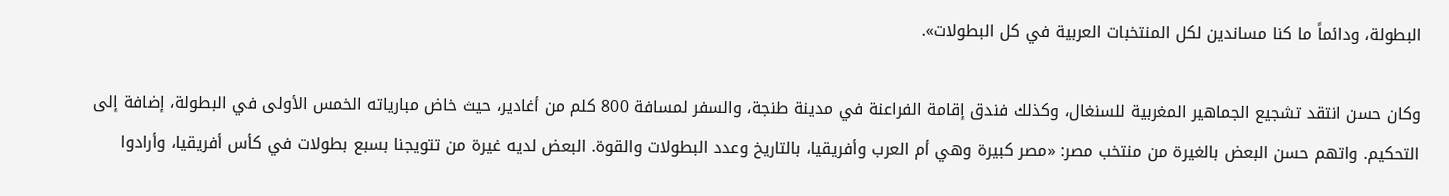البطولة، ودائماً ما كنا مساندين لكل المنتخبات العربية في كل البطولات».

وكان حسن انتقد تشجيع الجماهير المغربية للسنغال، وكذلك فندق إقامة الفراعنة في مدينة طنجة، والسفر لمسافة 800 كلم من أغادير، حيث خاض مبارياته الخمس الأولى في البطولة، إضافة إلى التحكيم. واتهم حسن البعض بالغيرة من منتخب مصر: «مصر كبيرة وهي أم العرب وأفريقيا، بالتاريخ وعدد البطولات والقوة. البعض لديه غيرة من تتويجنا بسبع بطولات في كأس أفريقيا، وأرادوا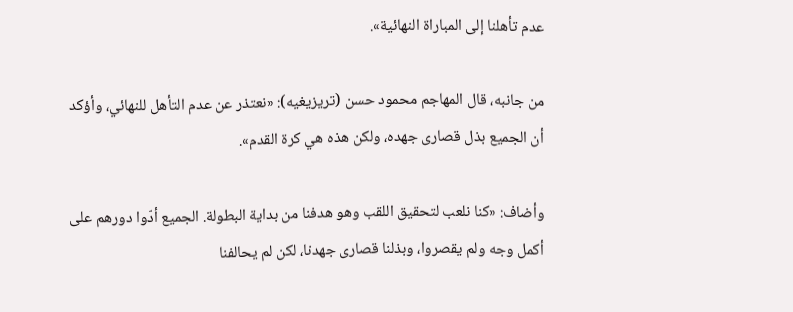عدم تأهلنا إلى المباراة النهائية».

من جانبه، قال المهاجم محمود حسن (تريزيغيه): «نعتذر عن عدم التأهل للنهائي، وأؤكد أن الجميع بذل قصارى جهده، ولكن هذه هي كرة القدم».

وأضاف: «كنا نلعب لتحقيق اللقب وهو هدفنا من بداية البطولة. الجميع أدّوا دورهم على أكمل وجه ولم يقصروا، وبذلنا قصارى جهدنا، لكن لم يحالفنا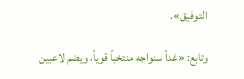التوفيق».

وتابع: «غداً سنواجه منتخباً قوياً، ويضم لاعبين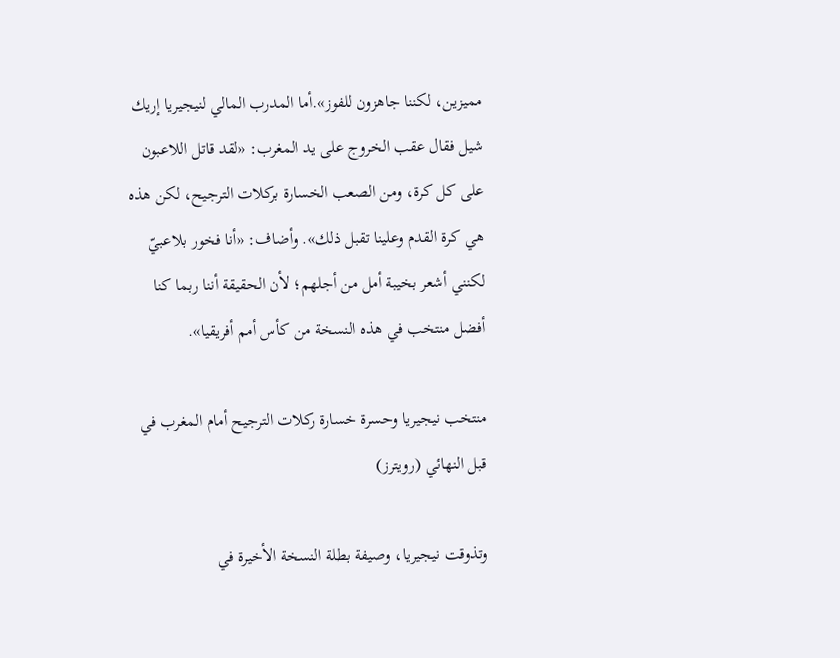مميزين، لكننا جاهزون للفوز».أما المدرب المالي لنيجيريا إريك شيل فقال عقب الخروج على يد المغرب: «لقد قاتل اللاعبون على كل كرة، ومن الصعب الخسارة بركلات الترجيح، لكن هذه هي كرة القدم وعلينا تقبل ذلك». وأضاف: «أنا فخور بلاعبيّ لكنني أشعر بخيبة أمل من أجلهم؛ لأن الحقيقة أننا ربما كنا أفضل منتخب في هذه النسخة من كأس أمم أفريقيا».

منتخب نيجيريا وحسرة خسارة ركلات الترجيح أمام المغرب في قبل النهائي (رويترز)

وتذوقت نيجيريا، وصيفة بطلة النسخة الأخيرة في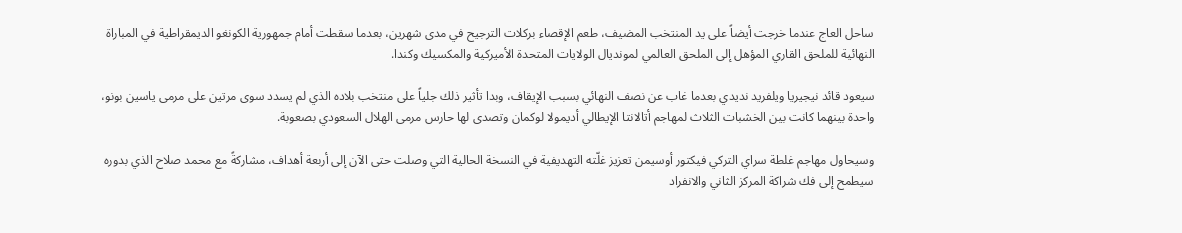ساحل العاج عندما خرجت أيضاً على يد المنتخب المضيف، طعم الإقصاء بركلات الترجيح في مدى شهرين، بعدما سقطت أمام جمهورية الكونغو الديمقراطية في المباراة النهائية للملحق القاري المؤهل إلى الملحق العالمي لمونديال الولايات المتحدة الأميركية والمكسيك وكندا.

سيعود قائد نيجيريا ويلفريد نديدي بعدما غاب عن نصف النهائي بسبب الإيقاف، وبدا تأثير ذلك جلياً على منتخب بلاده الذي لم يسدد سوى مرتين على مرمى ياسين بونو، واحدة بينهما كانت بين الخشبات الثلاث لمهاجم أتالانتا الإيطالي أديمولا لوكمان وتصدى لها حارس مرمى الهلال السعودي بصعوبة.

وسيحاول مهاجم غلطة سراي التركي فيكتور أوسيمن تعزيز غلّته التهديفية في النسخة الحالية التي وصلت حتى الآن إلى أربعة أهداف، مشاركةً مع محمد صلاح الذي بدوره سيطمح إلى فك شراكة المركز الثاني والانفراد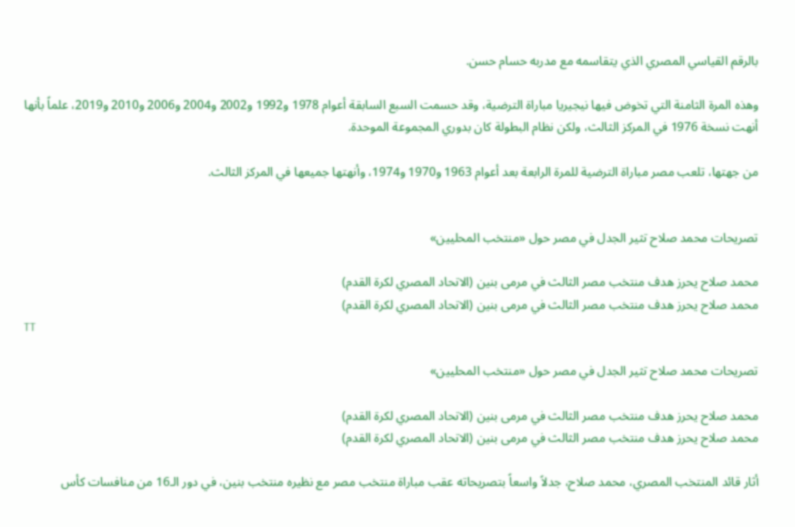بالرقم القياسي المصري الذي يتقاسمه مع مدربه حسام حسن.

وهذه المرة الثامنة التي تخوض فيها نيجيريا مباراة الترضية، وقد حسمت السبع السابقة أعوام 1978 و1992 و2002 و2004 و2006 و2010 و2019، علماً بأنها أنهت نسخة 1976 في المركز الثالث، ولكن نظام البطولة كان بدوري المجموعة الموحدة.

من جهتها، تلعب مصر مباراة الترضية للمرة الرابعة بعد أعوام 1963 و1970 و1974، وأنهتها جميعها في المركز الثالث.


تصريحات محمد صلاح تثير الجدل في مصر حول «منتخب المحليين»

محمد صلاح يحرز هدف منتخب مصر الثالث في مرمى بنين (الاتحاد المصري لكرة القدم)
محمد صلاح يحرز هدف منتخب مصر الثالث في مرمى بنين (الاتحاد المصري لكرة القدم)
TT

تصريحات محمد صلاح تثير الجدل في مصر حول «منتخب المحليين»

محمد صلاح يحرز هدف منتخب مصر الثالث في مرمى بنين (الاتحاد المصري لكرة القدم)
محمد صلاح يحرز هدف منتخب مصر الثالث في مرمى بنين (الاتحاد المصري لكرة القدم)

أثار قائد المنتخب المصري، محمد صلاح، جدلاً واسعاً بتصريحاته عقب مباراة منتخب مصر مع نظيره منتخب بنين، في دور الـ16 من منافسات كأس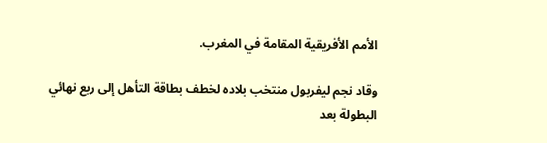الأمم الأفريقية المقامة في المغرب.

وقاد نجم ليفربول منتخب بلاده لخطف بطاقة التأهل إلى ربع نهائي البطولة بعد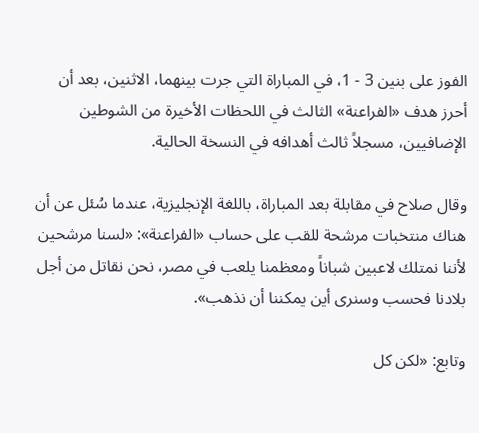الفوز على بنين 3 - 1، في المباراة التي جرت بينهما، الاثنين، بعد أن أحرز هدف «الفراعنة» الثالث في اللحظات الأخيرة من الشوطين الإضافيين، مسجلاً ثالث أهدافه في النسخة الحالية.

وقال صلاح في مقابلة بعد المباراة، باللغة الإنجليزية، عندما سُئل عن أن هناك منتخبات مرشحة للقب على حساب «الفراعنة»: «لسنا مرشحين لأننا نمتلك لاعبين شباناً ومعظمنا يلعب في مصر، نحن نقاتل من أجل بلادنا فحسب وسنرى أين يمكننا أن نذهب».

وتابع: «لكن كل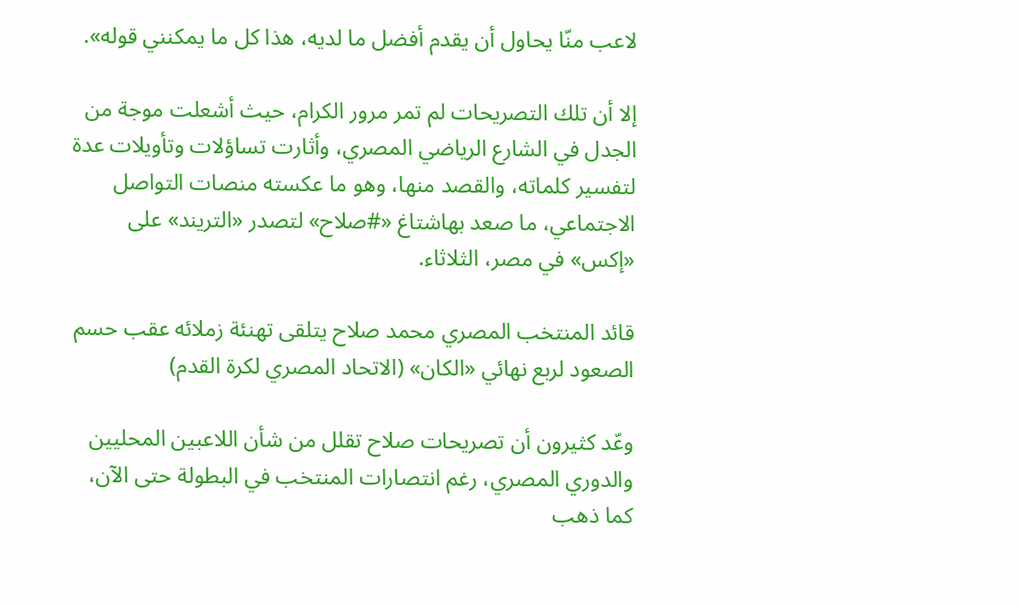لاعب منّا يحاول أن يقدم أفضل ما لديه، هذا كل ما يمكنني قوله».

إلا أن تلك التصريحات لم تمر مرور الكرام، حيث أشعلت موجة من الجدل في الشارع الرياضي المصري، وأثارت تساؤلات وتأويلات عدة لتفسير كلماته، والقصد منها، وهو ما عكسته منصات التواصل الاجتماعي، ما صعد بهاشتاغ «#صلاح» لتصدر «التريند» على «إكس» في مصر، الثلاثاء.

قائد المنتخب المصري محمد صلاح يتلقى تهنئة زملائه عقب حسم الصعود لربع نهائي «الكان» (الاتحاد المصري لكرة القدم)

وعّد كثيرون أن تصريحات صلاح تقلل من شأن اللاعبين المحليين والدوري المصري، رغم انتصارات المنتخب في البطولة حتى الآن، كما ذهب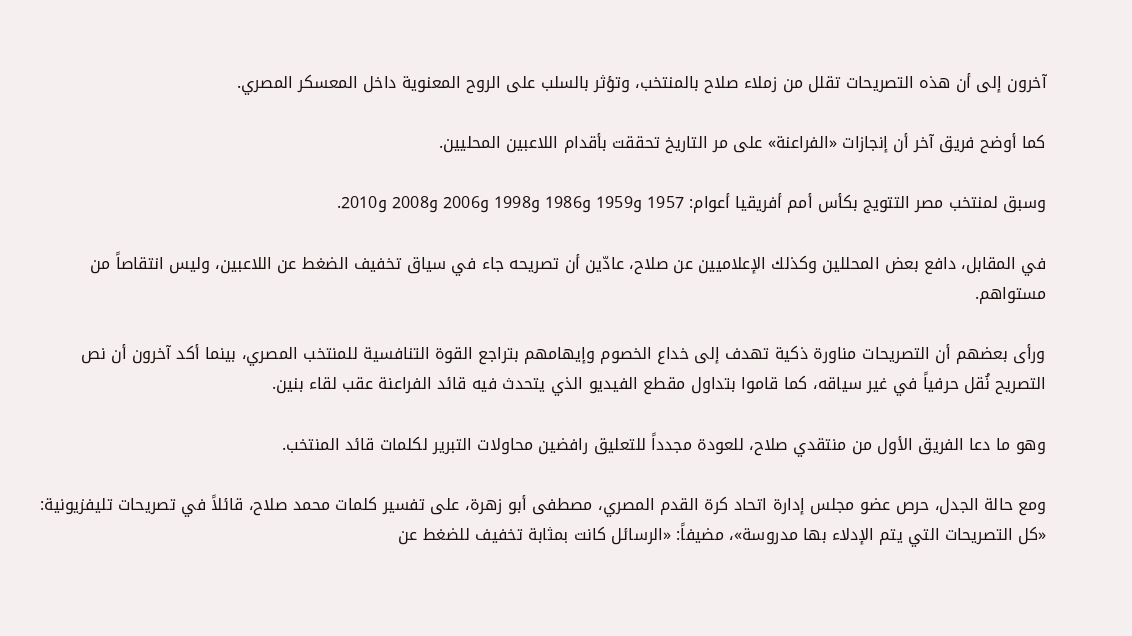آخرون إلى أن هذه التصريحات تقلل من زملاء صلاح بالمنتخب، وتؤثر بالسلب على الروح المعنوية داخل المعسكر المصري.

كما أوضح فريق آخر أن إنجازات «الفراعنة» على مر التاريخ تحققت بأقدام اللاعبين المحليين.

وسبق لمنتخب مصر التتويج بكأس أمم أفريقيا أعوام: 1957 و1959 و1986 و1998 و2006 و2008 و2010.

في المقابل، دافع بعض المحللين وكذلك الإعلاميين عن صلاح، عادّين أن تصريحه جاء في سياق تخفيف الضغط عن اللاعبين، وليس انتقاصاً من مستواهم.

ورأى بعضهم أن التصريحات مناورة ذكية تهدف إلى خداع الخصوم وإيهامهم بتراجع القوة التنافسية للمنتخب المصري، بينما أكد آخرون أن نص التصريح نُقل حرفياً في غير سياقه، كما قاموا بتداول مقطع الفيديو الذي يتحدث فيه قائد الفراعنة عقب لقاء بنين.

وهو ما دعا الفريق الأول من منتقدي صلاح، للعودة مجدداً للتعليق رافضين محاولات التبرير لكلمات قائد المنتخب.

ومع حالة الجدل، حرص عضو مجلس إدارة اتحاد كرة القدم المصري، مصطفى أبو زهرة، على تفسير كلمات محمد صلاح، قائلاً في تصريحات تليفزيونية: «كل التصريحات التي يتم الإدلاء بها مدروسة»، مضيفاً: «الرسائل كانت بمثابة تخفيف للضغط عن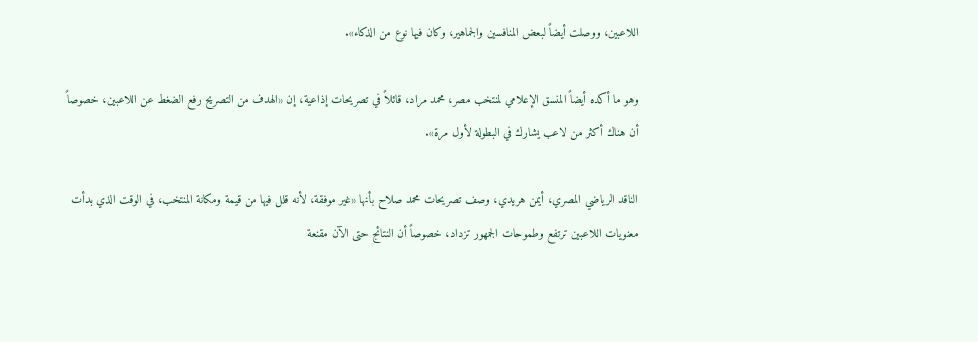اللاعبين، ووصلت أيضاً لبعض المنافسين والجماهير، وكان فيها نوع من الذكاء».

وهو ما أكده أيضاً المنسق الإعلامي لمنتخب مصر، محمد مراد، قائلاً في تصريحات إذاعية، إن «الهدف من التصريح رفع الضغط عن اللاعبين، خصوصاً أن هناك أكثر من لاعب يشارك في البطولة لأول مرة».

الناقد الرياضي المصري، أيمن هريدي، وصف تصريحات محمد صلاح بأنها «غير موفقة، لأنه قلل فيها من قيمة ومكانة المنتخب، في الوقت الذي بدأت معنويات اللاعبين ترتفع وطموحات الجمهور تزداد، خصوصاً أن النتائج حتى الآن مقنعة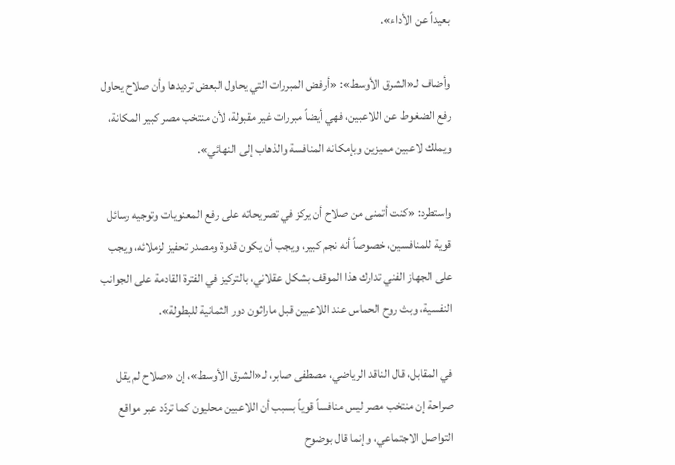بعيداً عن الأداء».

وأضاف لـ«الشرق الأوسط»: «أرفض المبررات التي يحاول البعض ترديدها وأن صلاح يحاول رفع الضغوط عن اللاعبين، فهي أيضاً مبررات غير مقبولة، لأن منتخب مصر كبير المكانة، ويملك لاعبين مميزين وبإمكانه المنافسة والذهاب إلى النهائي».

واستطرد: «كنت أتمنى من صلاح أن يركز في تصريحاته على رفع المعنويات وتوجيه رسائل قوية للمنافسين، خصوصاً أنه نجم كبير، ويجب أن يكون قدوة ومصدر تحفيز لزملائه، ويجب على الجهاز الفني تدارك هذا الموقف بشكل عقلاني، بالتركيز في الفترة القادمة على الجوانب النفسية، وبث روح الحماس عند اللاعبين قبل ماراثون دور الثمانية للبطولة».

في المقابل، قال الناقد الرياضي، مصطفى صابر، لـ«الشرق الأوسط»، إن «صلاح لم يقل صراحة إن منتخب مصر ليس منافساً قوياً بسبب أن اللاعبين محليون كما تردّد عبر مواقع التواصل الاجتماعي، وإنما قال بوضوح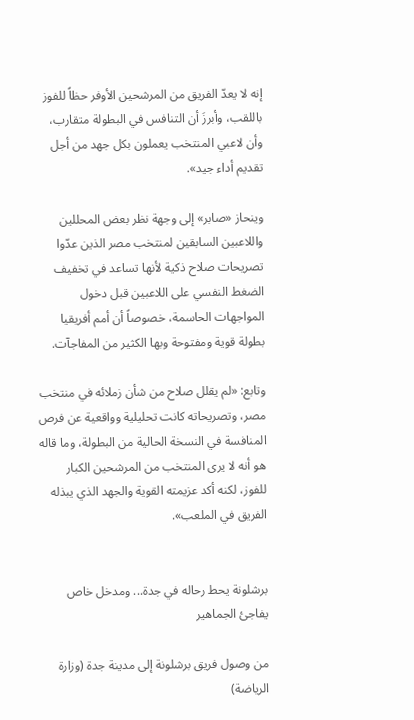إنه لا يعدّ الفريق من المرشحين الأوفر حظاً للفوز باللقب، وأبرزَ أن التنافس في البطولة متقارب، وأن لاعبي المنتخب يعملون بكل جهد من أجل تقديم أداء جيد».

وينحاز «صابر» إلى وجهة نظر بعض المحللين واللاعبين السابقين لمنتخب مصر الذين عدّوا تصريحات صلاح ذكية لأنها تساعد في تخفيف الضغط النفسي على اللاعبين قبل دخول المواجهات الحاسمة، خصوصاً أن أمم أفريقيا بطولة قوية ومفتوحة وبها الكثير من المفاجآت.

وتابع: «لم يقلل صلاح من شأن زملائه في منتخب مصر، وتصريحاته كانت تحليلية وواقعية عن فرص المنافسة في النسخة الحالية من البطولة، وما قاله هو أنه لا يرى المنتخب من المرشحين الكبار للفوز، لكنه أكد عزيمته القوية والجهد الذي يبذله الفريق في الملعب».


برشلونة يحط رحاله في جدة... ومدخل خاص يفاجئ الجماهير

من وصول فريق برشلونة إلى مدينة جدة (وزارة الرياضة)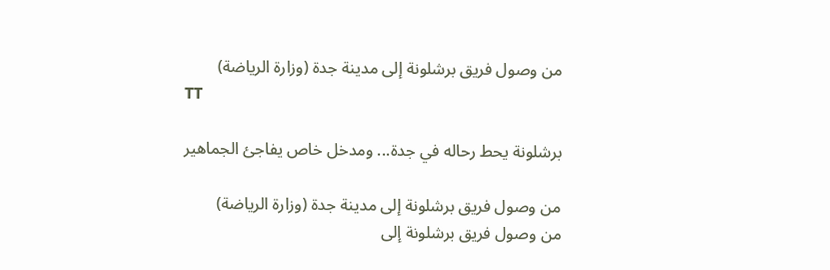من وصول فريق برشلونة إلى مدينة جدة (وزارة الرياضة)
TT

برشلونة يحط رحاله في جدة... ومدخل خاص يفاجئ الجماهير

من وصول فريق برشلونة إلى مدينة جدة (وزارة الرياضة)
من وصول فريق برشلونة إلى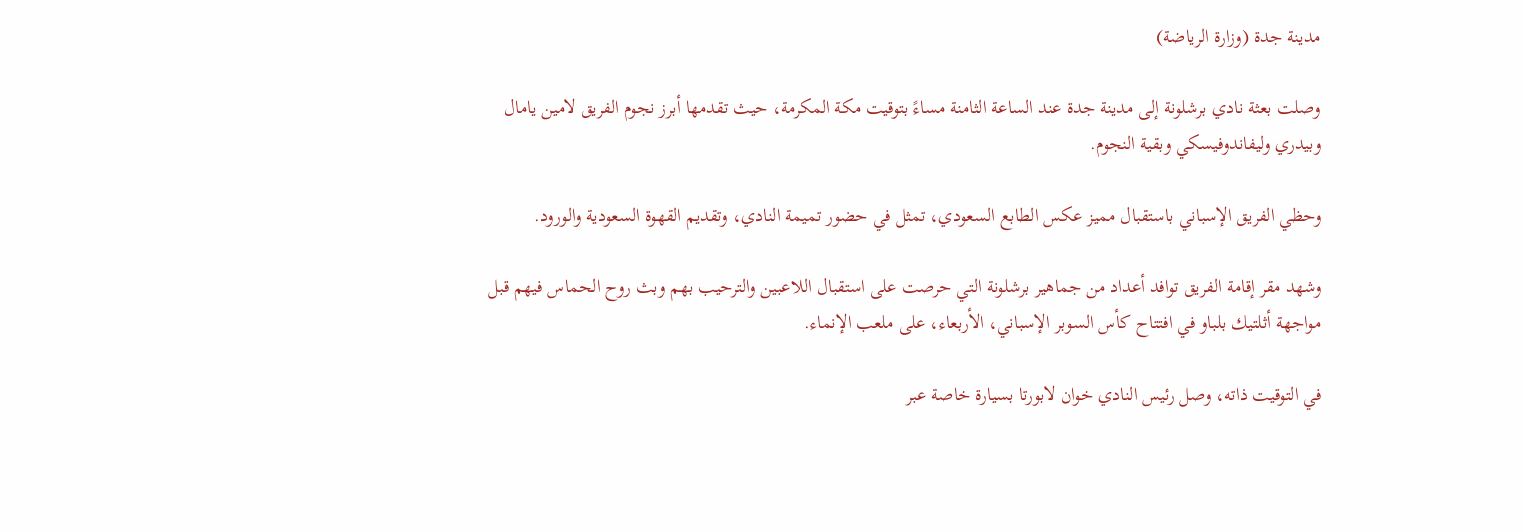مدينة جدة (وزارة الرياضة)

وصلت بعثة نادي برشلونة إلى مدينة جدة عند الساعة الثامنة مساءً بتوقيت مكة المكرمة، حيث تقدمها أبرز نجوم الفريق لامين يامال وبيدري وليفاندوفيسكي وبقية النجوم.

وحظي الفريق الإسباني باستقبال مميز عكس الطابع السعودي، تمثل في حضور تميمة النادي، وتقديم القهوة السعودية والورود.

وشهد مقر إقامة الفريق توافد أعداد من جماهير برشلونة التي حرصت على استقبال اللاعبين والترحيب بهم وبث روح الحماس فيهم قبل مواجهة أثلتيك بلباو في افتتاح كأس السوبر الإسباني، الأربعاء، على ملعب الإنماء.

في التوقيت ذاته، وصل رئيس النادي خوان لابورتا بسيارة خاصة عبر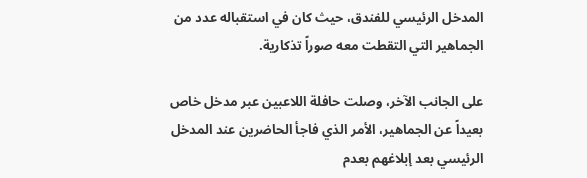المدخل الرئيسي للفندق، حيث كان في استقباله عدد من الجماهير التي التقطت معه صوراً تذكارية.

على الجانب الآخر، وصلت حافلة اللاعبين عبر مدخل خاص بعيداً عن الجماهير، الأمر الذي فاجأ الحاضرين عند المدخل الرئيسي بعد إبلاغهم بعدم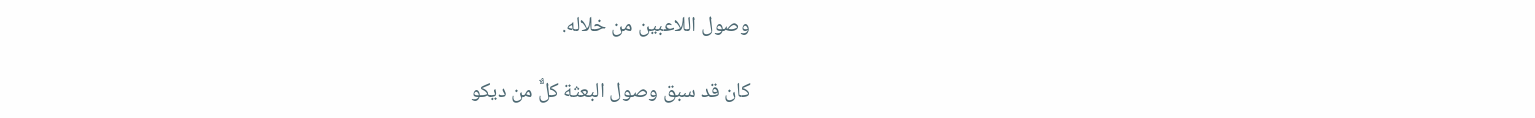وصول اللاعبين من خلاله.

كان قد سبق وصول البعثة كلٌّ من ديكو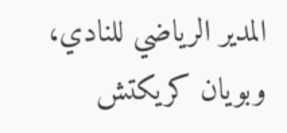المدير الرياضي للنادي، وبويان كريكتش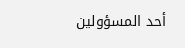أحد المسؤولين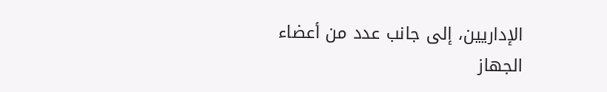الإداريين، إلى جانب عدد من أعضاء الجهاز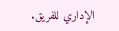الإداري للفريق.